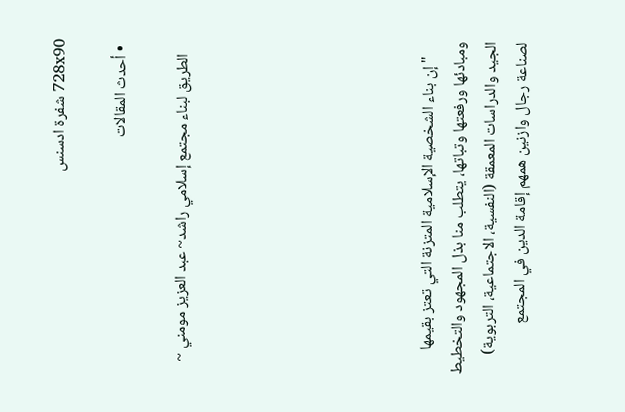728x90 شفرة ادسنس

  • أحدث المقالات

    الطريق لبناء مجتمع إسلامي راشد~ عبد العزيز مومني ~







    " إن بناء الشخصية الإسلامية المتزنة التي تعتز بقيمها ومبادئها ورفعتها وتباتها، يتطلب منا بذل المجهود والتخطيط الجيد والدراسات المعمقة (النفسية، الاجتماعية، التربوية) لصناعة رجال وازنين همهم إقامة الدين في المجتمع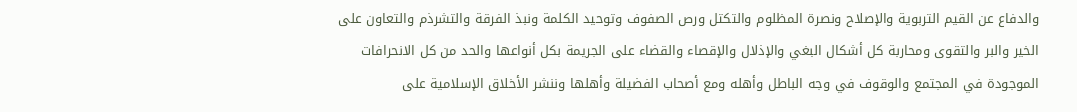والدفاع عن القيم التربوية والإصلاح ونصرة المظلوم والتكتل ورص الصفوف وتوحيد الكلمة ونبذ الفرقة والتشرذم والتعاون على الخير والبر والتقوى ومحاربة كل أشكال البغي والإذلال والإقصاء والقضاء على الجريمة بكل أنواعها والحد من كل الانحرافات الموجودة في المجتمع والوقوف في وجه الباطل وأهله ومع أصحاب الفضيلة وأهلها وننشر الأخلاق الإسلامية على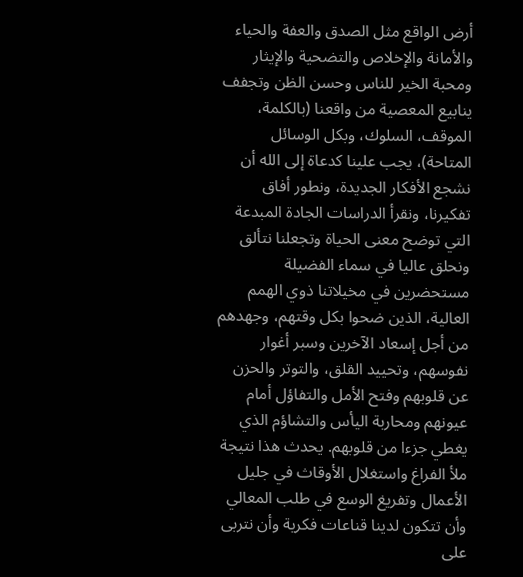أرض الواقع مثل الصدق والعفة والحياء والأمانة والإخلاص والتضحية والإيثار ومحبة الخير للناس وحسن الظن وتجفف ينابيع المعصية من واقعنا (بالكلمة، الموقف، السلوك، وبكل الوسائل المتاحة)، يجب علينا كدعاة إلى الله أن نشجع الأفكار الجديدة، ونطور أفاق تفكيرنا، ونقرأ الدراسات الجادة المبدعة التي توضح معنى الحياة وتجعلنا نتألق ونحلق عاليا في سماء الفضيلة مستحضرين في مخيلاتنا ذوي الهمم العالية، الذين ضحوا بكل وقتهم، وجهدهم من أجل إسعاد الآخرين وسبر أغوار نفوسهم، وتحييد القلق، والتوتر والحزن عن قلوبهم وفتح الأمل والتفاؤل أمام عيونهم ومحاربة اليأس والتشاؤم الذي يغطي جزءا من قلوبهم. يحدث هذا نتيجة ملأ الفراغ واستغلال الأوقاث في جليل الأعمال وتفريغ الوسع في طلب المعالي وأن تتكون لدينا قناعات فكرية وأن نتربى على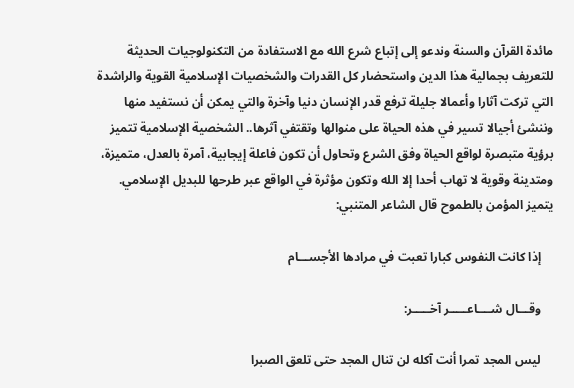مائدة القرآن والسنة وندعو إلى إتباع شرع الله مع الاستفادة من التكنولوجيات الحديثة للتعريف بجمالية هذا الدين واستحضار كل القدرات والشخصيات الإسلامية القوية والراشدة التي تركت آثارا وأعمالا جليلة ترفع قدر الإنسان دنيا وآخرة والتي يمكن أن نستفيد منها وننشئ أجيالا تسير في هذه الحياة على منوالها وتقتفي آثرها.. الشخصية الإسلامية تتميز برؤية متبصرة لواقع الحياة وفق الشرع وتحاول أن تكون فاعلة إيجابية، آمرة بالعدل، متميزة، ومتدينة وقوية لا تهاب أحدا إلا الله وتكون مؤثرة في الواقع عبر طرحها للبديل الإسلامي. يتميز المؤمن بالطموح قال الشاعر المتنبي:

    إذا كانت النفوس كبارا تعبت في مرادها الأجســـام

    وقـــال شــــاعـــــر آخـــــر:

    ليس المجد تمرا أنت آكله لن تنال المجد حتى تلعق الصبرا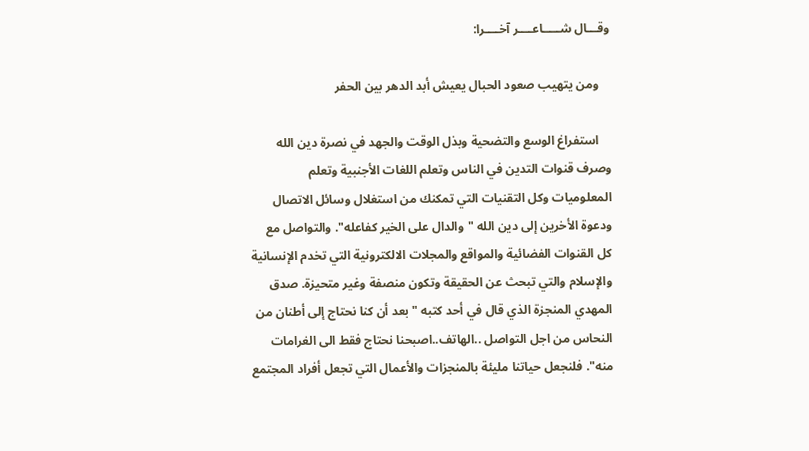وقـــال شـــــاعــــر آخــــرا:

    ومن يتهيب صعود الحبال يعيش أبد الدهر بين الحفر

    استفراغ الوسع والتضحية وبذل الوقت والجهد في نصرة دين الله وصرف قنوات التدين في الناس وتعلم اللغات الأجنبية وتعلم المعلوميات وكل التقنيات التي تمكنك من استغلال وسائل الاتصال ودعوة الأخرين إلى دين الله "والدال على الخير كفاعله". والتواصل مع كل القنوات الفضائية والمواقع والمجلات الالكترونية التي تخدم الإنسانية والإسلام والتي تبحث عن الحقيقة وتكون منصفة وغير متحيزة. صدق المهدي المنجزة الذي قال في أحد كتبه "بعد أن كنا نحتاج إلى أطنان من النحاس من اجل التواصل ..الهاتف..اصبحنا نحتاج فقط الى الغرامات منه". فلنجعل حياتنا مليئة بالمنجزات والأعمال التي تجعل أفراد المجتمع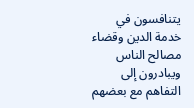يتنافسون في خدمة الدين وقضاء مصالح الناس ويبادرون إلى التفاهم مع بعضهم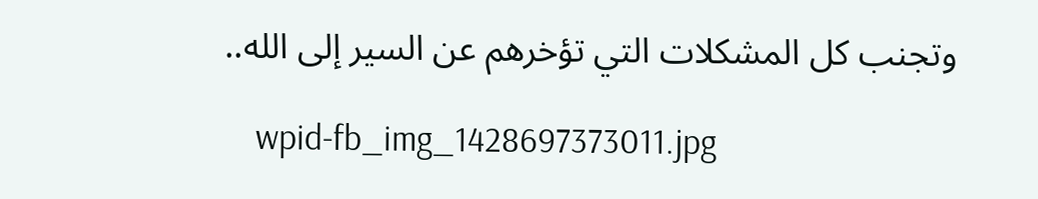وتجنب كل المشكلات التي تؤخرهم عن السير إلى الله..

    wpid-fb_img_1428697373011.jpg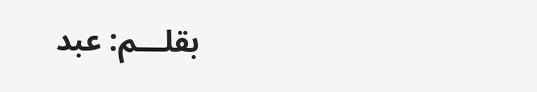بقلـــم: عبد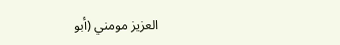العزيز مومني (أبو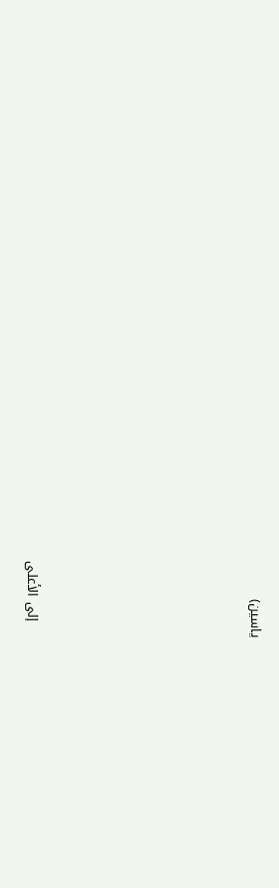ياسين)










    إلى الأعلى